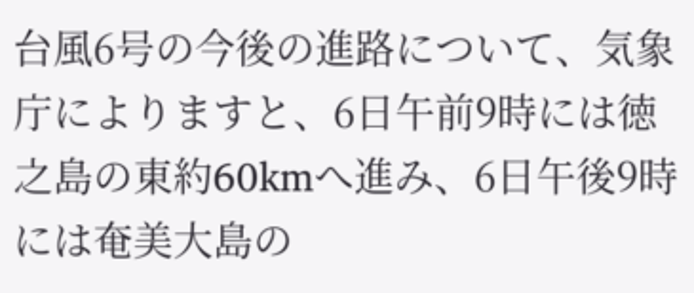台風6号の今後の進路について、気象庁によりますと、6日午前9時には徳之島の東約60kmへ進み、6日午後9時には奄美大島の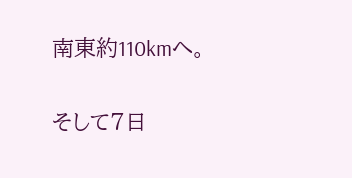南東約110kmへ。

そして7日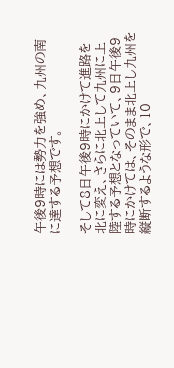午後9時には勢力を強め、九州の南に達する予想です。

そして8日午後9時にかけて進路を北に変え、さらに北上して九州に上陸する予想となっていて、9日午後9時にかけては、そのまま北上し九州を縦断するような形で、10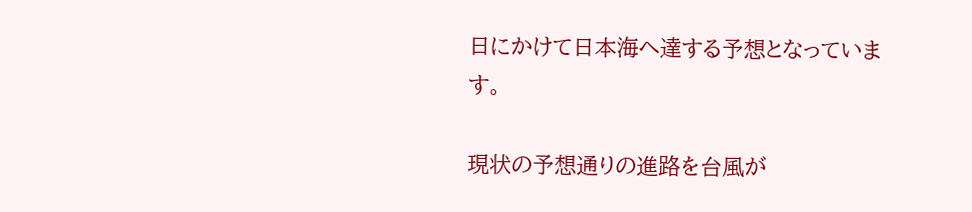日にかけて日本海へ達する予想となっています。

現状の予想通りの進路を台風が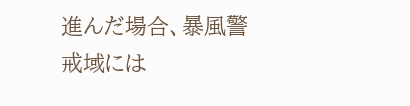進んだ場合、暴風警戒域には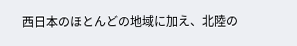西日本のほとんどの地域に加え、北陸の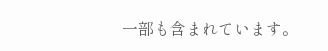一部も含まれています。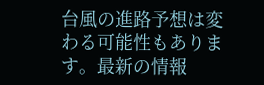台風の進路予想は変わる可能性もあります。最新の情報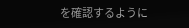を確認するように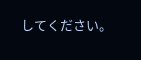してください。